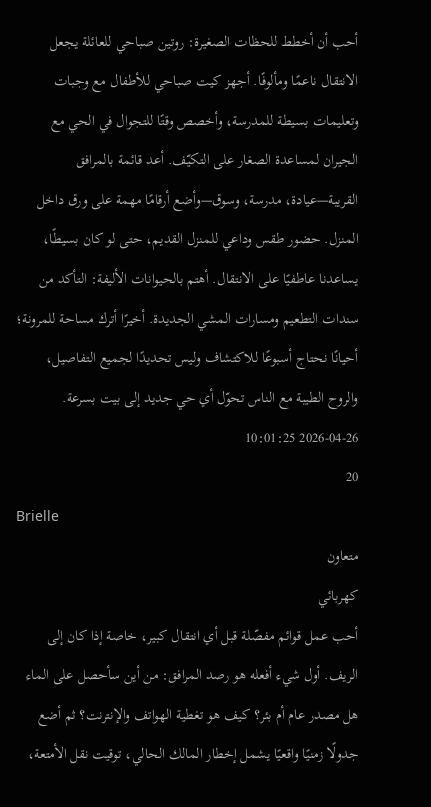أحب أن أخطط للحظات الصغيرة: روتين صباحي للعائلة يجعل الانتقال ناعمًا ومألوفًا. أجهز كيت صباحي للأطفال مع وجبات وتعليمات بسيطة للمدرسة، وأخصص وقتًا للتجوال في الحي مع الجيران لمساعدة الصغار على التكيّف. أعد قائمة بالمرافق القريبة—عيادة، مدرسة، وسوق—وأضع أرقامًا مهمة على ورق داخل المنزل. حضور طقس وداعي للمنزل القديم، حتى لو كان بسيطًا، يساعدنا عاطفيًا على الانتقال. أهتم بالحيوانات الأليفة: التأكد من سندات التطعيم ومسارات المشي الجديدة. أخيرًا أترك مساحة للمرونة؛ أحيانًا نحتاج أسبوعًا للاكتشاف وليس تحديدًا لجميع التفاصيل، والروح الطيبة مع الناس تحوّل أي حي جديد إلى بيت بسرعة.
2026-04-26 10:01:25
20
Brielle
متعاون
كهربائي
أحب عمل قوائم مفصّلة قبل أي انتقال كبير، خاصة إذا كان إلى الريف. أول شيء أفعله هو رصد المرافق: من أين سأحصل على الماء هل مصدر عام أم بئر؟ كيف هو تغطية الهواتف والإنترنت؟ ثم أضع جدولًا زمنيًا واقعيًا يشمل إخطار المالك الحالي، توقيت نقل الأمتعة،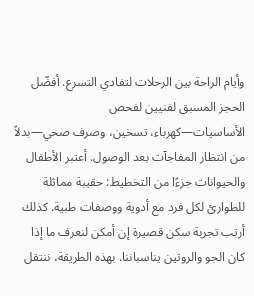وأيام الراحة بين الرحلات لتفادي التسرع. أفضّل الحجز المسبق لفنيين لفحص الأساسيات—كهرباء، تسخين، وصرف صحي—بدلاً من انتظار المفاجآت بعد الوصول. أعتبر الأطفال والحيوانات جزءًا من التخطيط: حقيبة مماثلة للطوارئ لكل فرد مع أدوية ووصفات طبية. كذلك أرتب تجربة سكن قصيرة إن أمكن لنعرف ما إذا كان الجو والروتين يناسباننا. بهذه الطريقة، ننتقل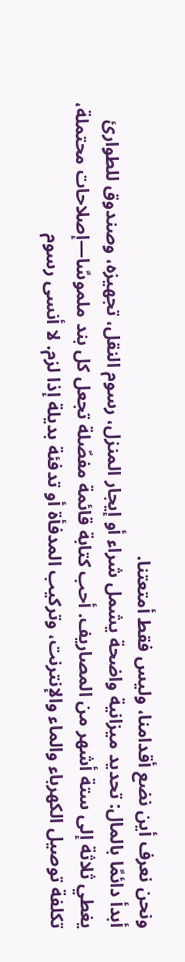ونحن نعرف أين نضع أقدامنا، وليس فقط أمتعتنا.
أبدأ دائمًا بالمال: تحديد ميزانية واضحة يشمل شراء أو إيجار المنزل، رسوم النقل، تجهيزه، وصندوق للطوارئ يغطي ثلاثة إلى ستة أشهر من المصاريف. أحب كتابة قائمة مفصّلة تجعل كل بند ملموسًا—إصلاحات محتملة، تكلفة توصيل الكهرباء والماء والإنترنت، وتركيب المدفأة أو تدفئة بديلة إذا لزم. لا أنسى رسوم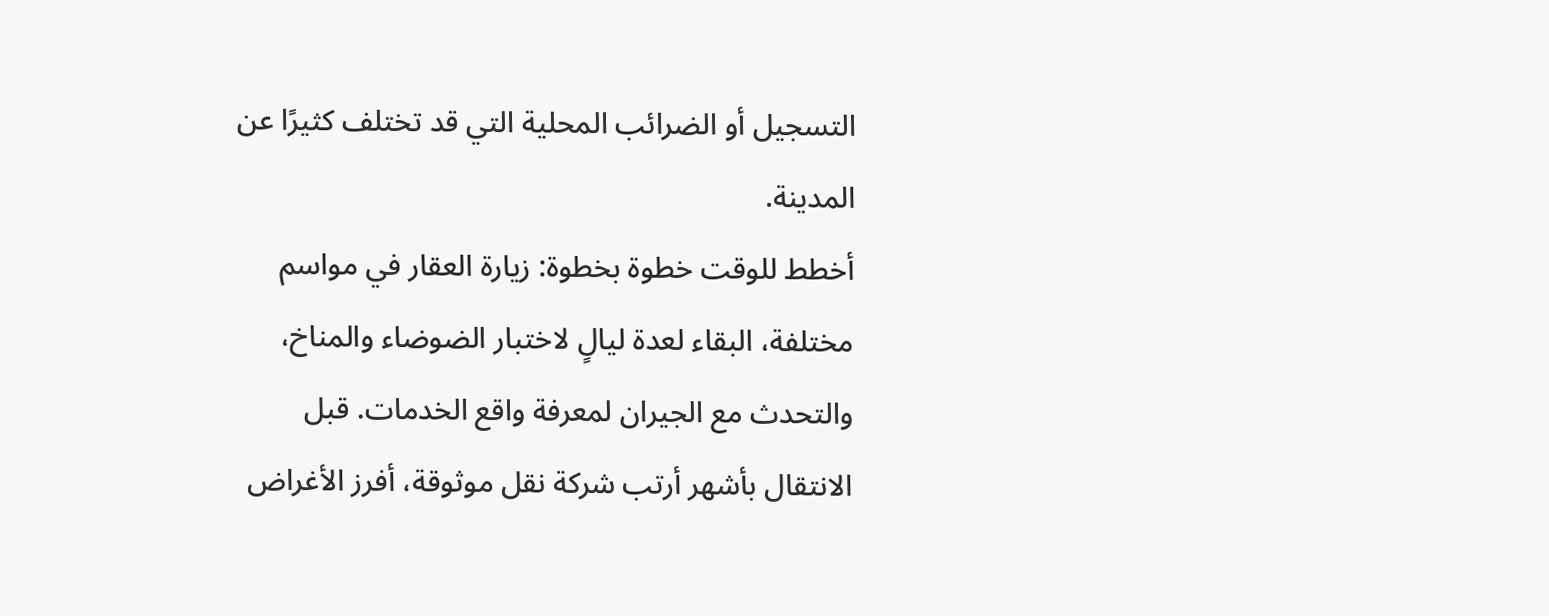التسجيل أو الضرائب المحلية التي قد تختلف كثيرًا عن المدينة.
أخطط للوقت خطوة بخطوة: زيارة العقار في مواسم مختلفة، البقاء لعدة ليالٍ لاختبار الضوضاء والمناخ، والتحدث مع الجيران لمعرفة واقع الخدمات. قبل الانتقال بأشهر أرتب شركة نقل موثوقة، أفرز الأغراض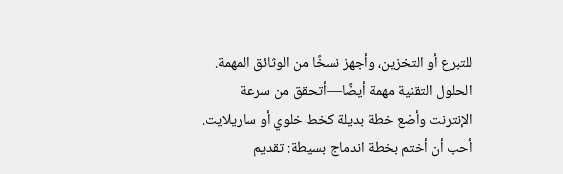للتبرع أو التخزين، وأجهز نسخًا من الوثائق المهمة. الحلول التقنية مهمة أيضًا—أتحقق من سرعة الإنترنت وأضع خطة بديلة كخط خلوي أو ساريلايت.
أحب أن أختم بخطة اندماج بسيطة: تقديم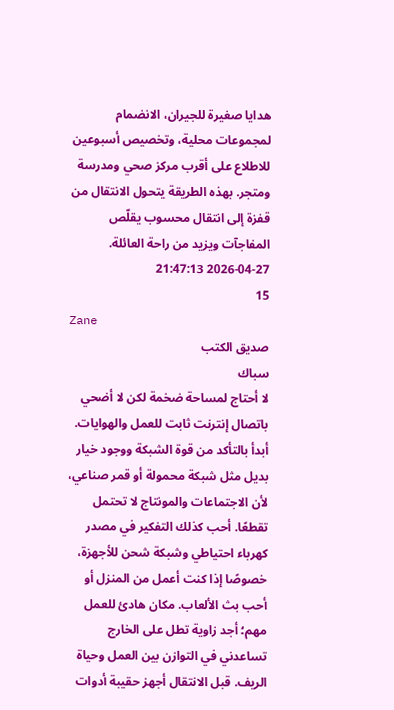هدايا صغيرة للجيران، الانضمام لمجموعات محلية، وتخصيص أسبوعين للاطلاع على أقرب مركز صحي ومدرسة ومتجر. بهذه الطريقة يتحول الانتقال من قفزة إلى انتقال محسوب يقلّص المفاجآت ويزيد من راحة العائلة.
2026-04-27 21:47:13
15
Zane
صديق الكتب
سباك
لا أحتاج لمساحة ضخمة لكن لا أضحي باتصال إنترنت ثابت للعمل والهوايات. أبدأ بالتأكد من قوة الشبكة ووجود خيار بديل مثل شبكة محمولة أو قمر صناعي، لأن الاجتماعات والمونتاج لا تحتمل تقطعًا. أحب كذلك التفكير في مصدر كهرباء احتياطي وشبكة شحن للأجهزة، خصوصًا إذا كنت أعمل من المنزل أو أحب بث الألعاب. مكان هادئ للعمل مهم؛ أجد زاوية تطل على الخارج تساعدني في التوازن بين العمل وحياة الريف. قبل الانتقال أجهز حقيبة أدوات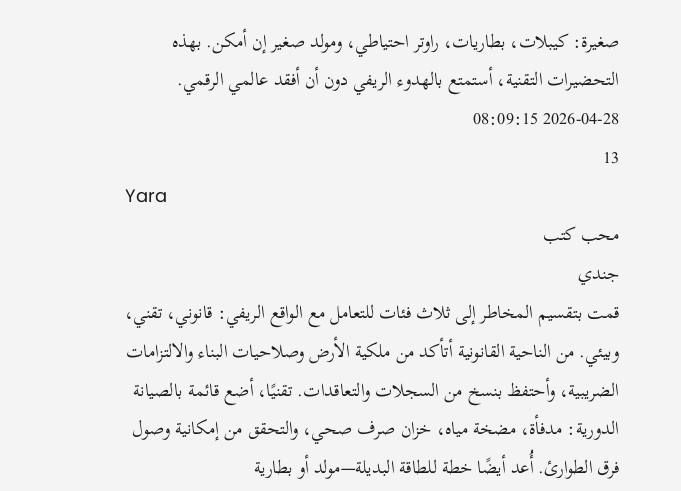صغيرة: كيبلات، بطاريات، راوتر احتياطي، ومولد صغير إن أمكن. بهذه التحضيرات التقنية، أستمتع بالهدوء الريفي دون أن أفقد عالمي الرقمي.
2026-04-28 08:09:15
13
Yara
محب كتب
جندي
قمت بتقسيم المخاطر إلى ثلاث فئات للتعامل مع الواقع الريفي: قانوني، تقني، وبيئي. من الناحية القانونية أتأكد من ملكية الأرض وصلاحيات البناء والالتزامات الضريبية، وأحتفظ بنسخ من السجلات والتعاقدات. تقنيًا، أضع قائمة بالصيانة الدورية: مدفأة، مضخة مياه، خزان صرف صحي، والتحقق من إمكانية وصول فرق الطوارئ. أُعد أيضًا خطة للطاقة البديلة—مولد أو بطارية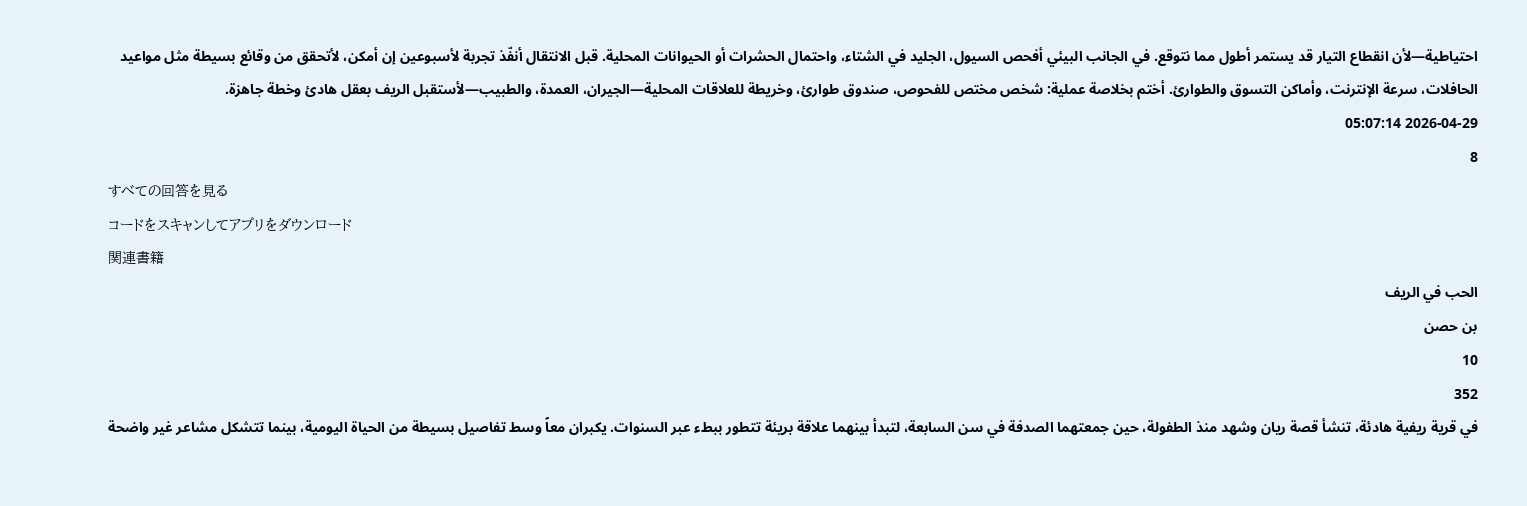احتياطية—لأن انقطاع التيار قد يستمر أطول مما نتوقع. في الجانب البيئي أفحص السيول، الجليد في الشتاء، واحتمال الحشرات أو الحيوانات المحلية. قبل الانتقال أنفّذ تجربة لأسبوعين إن أمكن، لأتحقق من وقائع بسيطة مثل مواعيد الحافلات، سرعة الإنترنت، وأماكن التسوق والطوارئ. أختم بخلاصة عملية: شخص مختص للفحوص، صندوق طوارئ، وخريطة للعلاقات المحلية—الجيران، العمدة، والطبيب—لأستقبل الريف بعقل هادئ وخطة جاهزة.
2026-04-29 05:07:14
8
すべての回答を見る
コードをスキャンしてアプリをダウンロード
関連書籍
الحب في الريف
بن حصن
10
352
في قرية ريفية هادئة، تنشأ قصة ريان وشهد منذ الطفولة، حين جمعتهما الصدفة في سن السابعة، لتبدأ بينهما علاقة بريئة تتطور ببطء عبر السنوات. يكبران معاً وسط تفاصيل بسيطة من الحياة اليومية، بينما تتشكل مشاعر غير واضحة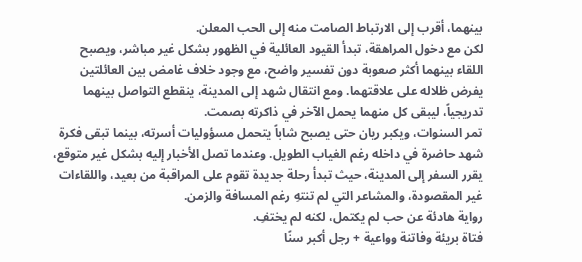بينهما، أقرب إلى الارتباط الصامت منه إلى الحب المعلن.
لكن مع دخول المراهقة، تبدأ القيود العائلية في الظهور بشكل غير مباشر، ويصبح اللقاء بينهما أكثر صعوبة دون تفسير واضح، مع وجود خلاف غامض بين العائلتين يفرض ظلاله على علاقتهما. ومع انتقال شهد إلى المدينة، ينقطع التواصل بينهما تدريجياً، ليبقى كل منهما يحمل الآخر في ذاكرته بصمت.
تمر السنوات، ويكبر ريان حتى يصبح شاباً يتحمل مسؤوليات أسرته، بينما تبقى فكرة شهد حاضرة في داخله رغم الغياب الطويل. وعندما تصل الأخبار إليه بشكل غير متوقع، يقرر السفر إلى المدينة، حيث تبدأ رحلة جديدة تقوم على المراقبة من بعيد، واللقاءات غير المقصودة، والمشاعر التي لم تنتهِ رغم المسافة والزمن.
رواية هادئة عن حب لم يكتمل، لكنه لم يختفِ.
فتاة بريئة وفاتنة وواعية + رجل أكبر سنًا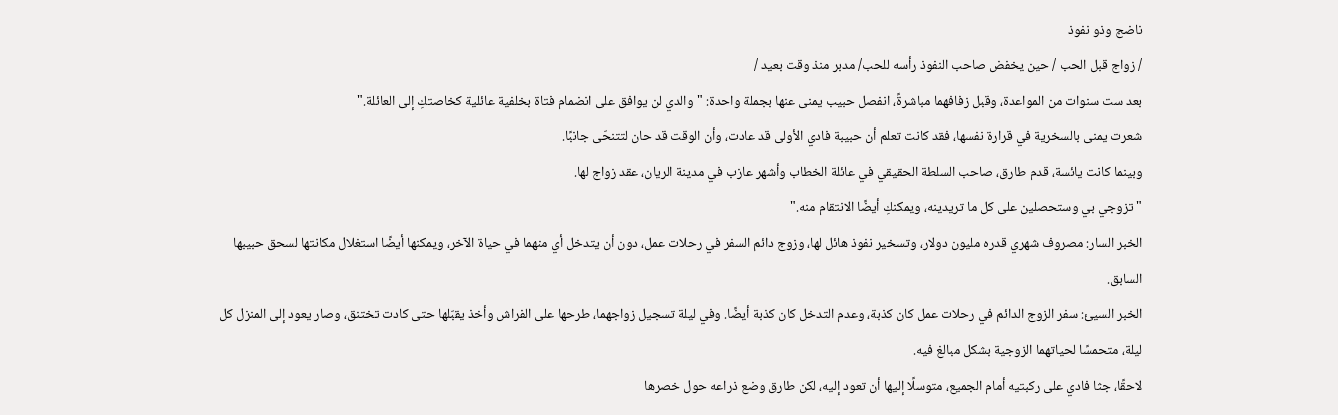ناضج وذو نفوذ
/ زواج قبل الحب / حين يخفض صاحب النفوذ رأسه للحب/ مدبر منذ وقت بعيد /
بعد ست سنوات من المواعدة، وقبل زفافهما مباشرةً، انفصل حبيب يمنى عنها بجملة واحدة: "والدي لن يوافق على انضمام فتاة بخلفية عائلية كخاصتكِ إلى العائلة."
شعرت يمنى بالسخرية في قرارة نفسها، فقد كانت تعلم أن حبيبة فادي الأولى قد عادت، وأن الوقت قد حان لتتنحّى جانبًا.
وبينما كانت يائسة، قدم طارق، صاحب السلطة الحقيقي في عائلة الخطاب وأشهر عازب في مدينة الريان، عقد زواج لها.
"تزوجي بي وستحصلين على كل ما تريدينه، ويمكنكِ أيضًا الانتقام منه."
الخبر السار: مصروف شهري قدره مليون دولار، وتسخير نفوذ هائل لها، وزوج دائم السفر في رحلات عمل، دون أن يتدخل أي منهما في حياة الآخر، ويمكنها أيضًا استغلال مكانتها لسحق حبيبها السابق.
الخبر السيئ: سفر الزوج الدائم في رحلات عمل كان كذبة، وعدم التدخل كان كذبة أيضًا. وفي ليلة تسجيل زواجهما، طرحها على الفراش وأخذ يقبّلها حتى كادت تختنق، وصار يعود إلى المنزل كل ليلة، متحمسًا لحياتهما الزوجية بشكل مبالغ فيه.
لاحقًا، جثا فادي على ركبتيه أمام الجميع، متوسلًا إليها أن تعود إليه، لكن طارق وضع ذراعه حول خصرها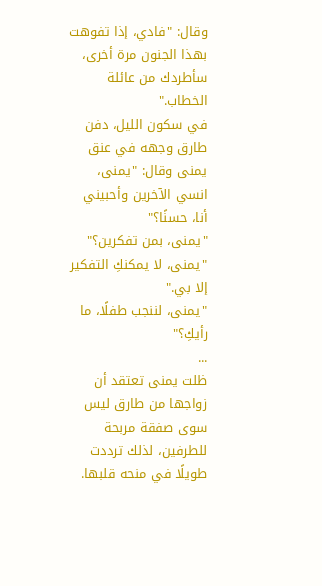وقال: "فادي، إذا تفوهت بهذا الجنون مرة أخرى، سأطردك من عائلة الخطاب."
في سكون الليل، دفن طارق وجهه في عنق يمنى وقال: "يمنى، انسي الآخرين وأحبيني أنا، حسنًا؟"
"يمنى، بمن تفكرين؟"
"يمنى، لا يمكنكِ التفكير إلا بي."
"يمنى، لننجب طفلًا، ما رأيكِ؟"
...
ظلت يمنى تعتقد أن زواجها من طارق ليس سوى صفقة مربحة للطرفين، لذلك ترددت طويلًا في منحه قلبها.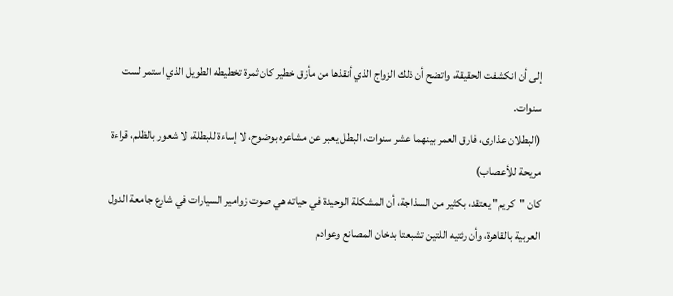إلى أن انكشفت الحقيقة، واتضح أن ذلك الزواج الذي أنقذها من مأزق خطير كان ثمرة تخطيطه الطويل الذي استمر لست سنوات.
(البطلان عذارى، فارق العمر بينهما عشر سنوات، البطل يعبر عن مشاعره بوضوح، لا إساءة للبطلة، لا شعور بالظلم، قراءة مريحة للأعصاب)
كان "كريم" يعتقد، بكثير من السذاجة، أن المشكلة الوحيدة في حياته هي صوت زوامير السيارات في شارع جامعة الدول العربية بالقاهرة، وأن رئتيه اللتين تشبعتا بدخان المصانع وعوادم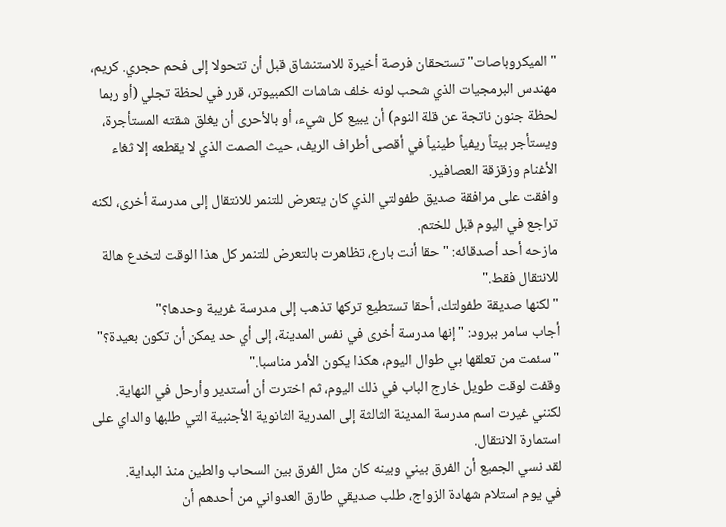"الميكروباصات" تستحقان فرصة أخيرة للاستنشاق قبل أن تتحولا إلى فحم حجري. كريم، مهندس البرمجيات الذي شحب لونه خلف شاشات الكمبيوتر، قرر في لحظة تجلي (أو ربما لحظة جنون ناتجة عن قلة النوم) أن يبيع كل شيء، أو بالأحرى أن يغلق شقته المستأجرة، ويستأجر بيتاً ريفياً طينياً في أقصى أطراف الريف، حيث الصمت الذي لا يقطعه إلا ثغاء الأغنام وزقزقة العصافير.
وافقت على مرافقة صديق طفولتي الذي كان يتعرض للتنمر للانتقال إلى مدرسة أخرى، لكنه تراجع في اليوم قبل للختم.
مازحه أحد أصدقائه: "حقا أنت بارع، تظاهرت بالتعرض للتنمر كل هذا الوقت لتخدع هالة للانتقال فقط."
"لكنها صديقة طفولتك، أحقا تستطيع تركها تذهب إلى مدرسة غريبة وحدها؟"
أجاب سامر ببرود: "إنها مدرسة أخرى في نفس المدينة، إلى أي حد يمكن أن تكون بعيدة؟"
"سئمت من تعلقها بي طوال اليوم، هكذا يكون الأمر مناسبا."
وقفت لوقت طويل خارج الباب في ذلك اليوم، ثم اخترت أن أستدير وأرحل في النهاية.
لكنني غيرت اسم مدرسة المدينة الثالثة إلى المدرية الثانوية الأجنبية التي طلبها والداي على استمارة الانتقال.
لقد نسي الجميع أن الفرق بيني وبينه كان مثل الفرق بين السحاب والطين منذ البداية.
في يوم استلام شهادة الزواج، طلب صديقي طارق العدواني من أحدهم أن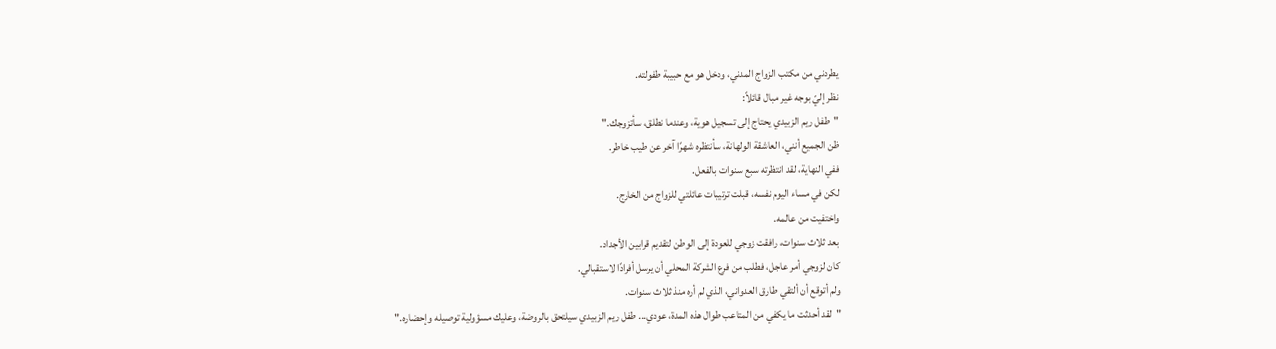يطردني من مكتب الزواج المدني، ودخل هو مع حبيبة طفولته.
نظر إليّ بوجه غير مبال قائلاً:
"طفل ريم الزبيدي يحتاج إلى تسجيل هوية، وعندما نطلق، سأتزوجك."
ظن الجميع أنني، العاشقة الولهانة، سأنتظره شهرًا آخر عن طيب خاطر.
ففي النهاية، لقد انتظرته سبع سنوات بالفعل.
لكن في مساء اليوم نفسه، قبلت ترتيبات عائلتي للزواج من الخارج.
واختفيت من عالمه.
بعد ثلاث سنوات، رافقت زوجي للعودة إلى الوطن لتقديم قرابين الأجداد.
كان لزوجي أمر عاجل، فطلب من فرع الشركة المحلي أن يرسل أفرادًا لاستقبالي.
ولم أتوقع أن ألتقي طارق العدواني، الذي لم أره منذ ثلاث سنوات.
"لقد أحدثت ما يكفي من المتاعب طوال هذه المدة، عودي... طفل ريم الزبيدي سيلتحق بالروضة، وعليك مسؤولية توصيله وإحضاره."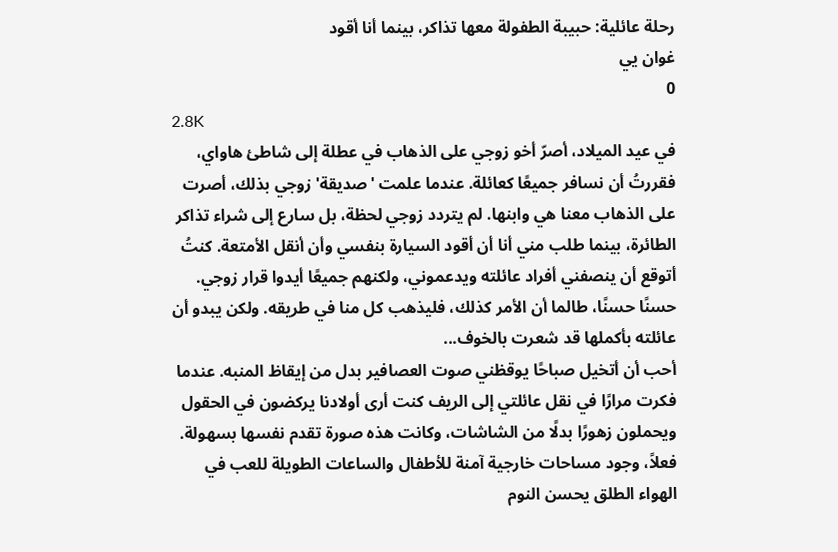رحلة عائلية: حبيبة الطفولة معها تذاكر، بينما أنا أقود
غوان يي
0
2.8K
في عيد الميلاد، أصرّ أخو زوجي على الذهاب في عطلة إلى شاطئ هاواي، فقررتُ أن نسافر جميعًا كعائلة. عندما علمت 'صديقة' زوجي بذلك، أصرت على الذهاب معنا هي وابنها. لم يتردد زوجي لحظة، بل سارع إلى شراء تذاكر الطائرة، بينما طلب مني أنا أن أقود السيارة بنفسي وأن أنقل الأمتعة. كنتُ أتوقع أن ينصفني أفراد عائلته ويدعموني، ولكنهم جميعًا أيدوا قرار زوجي. حسنًا حسنًا، طالما أن الأمر كذلك، فليذهب كل منا في طريقه. ولكن يبدو أن عائلته بأكملها قد شعرت بالخوف...
أحب أن أتخيل صباحًا يوقظني صوت العصافير بدل من إيقاظ المنبه. عندما فكرت مرارًا في نقل عائلتي إلى الريف كنت أرى أولادنا يركضون في الحقول ويحملون زهورًا بدلًا من الشاشات، وكانت هذه صورة تقدم نفسها بسهولة. فعلاً، وجود مساحات خارجية آمنة للأطفال والساعات الطويلة للعب في الهواء الطلق يحسن النوم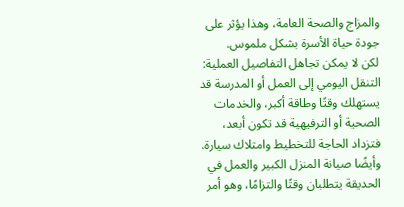والمزاج والصحة العامة، وهذا يؤثر على جودة حياة الأسرة بشكل ملموس.
لكن لا يمكن تجاهل التفاصيل العملية: التنقل اليومي إلى العمل أو المدرسة قد يستهلك وقتًا وطاقة أكبر، والخدمات الصحية أو الترفيهية قد تكون أبعد، فتزداد الحاجة للتخطيط وامتلاك سيارة. وأيضًا صيانة المنزل الكبير والعمل في الحديقة يتطلبان وقتًا والتزامًا، وهو أمر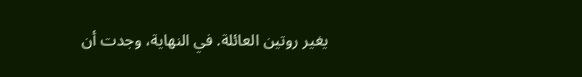يغير روتين العائلة. في النهاية، وجدت أن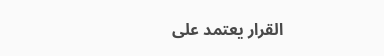القرار يعتمد على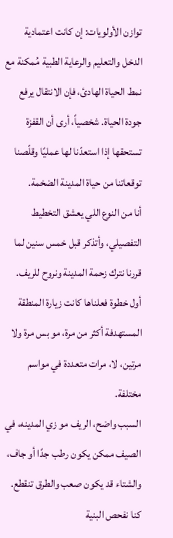توازن الأولويات: إن كانت اعتمادية الدخل والتعليم والرعاية الطبية مُمكنة مع نمط الحياة الهادئ، فإن الانتقال يرفع جودة الحياة. شخصياً، أرى أن القفزة تستحقها إذا استعدّنا لها عمليًا وقلّصنا توقعاتنا من حياة المدينة الضخمة.
أنا من النوع اللي يعشق التخطيط التفصيلي، وأتذكر قبل خمس سنين لما قررنا نترك زحمة المدينة ونروح للريف. أول خطوة فعلناها كانت زيارة المنطقة المستهدفة أكثر من مرة، مو بس مرة ولا مرتين، لا، مرات متعددة في مواسم مختلفة.
السبب واضح، الريف مو زي المدينه، في الصيف ممكن يكون رطب جدًا أو جاف، والشتاء قد يكون صعب والطرق تنقطع. كنا نفحص البنية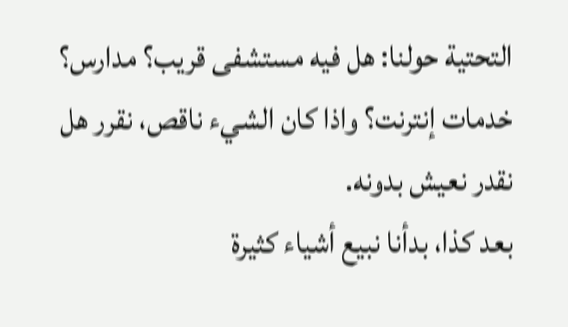التحتية حولنا: هل فيه مستشفى قريب؟ مدارس؟ خدمات إنترنت؟ واذا كان الشيء ناقص، نقرر هل نقدر نعيش بدونه.
بعد كذا، بدأنا نبيع أشياء كثيرة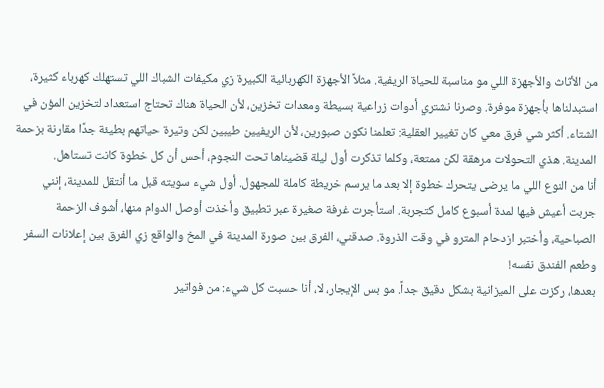من الأثاث والأجهزة اللي مو مناسبة للحياة الريفية. مثلاً الأجهزة الكهربائية الكبيرة زي مكيفات الشباك اللي تستهلك كهرباء كثيرة، استبدلناها بأجهزة موفرة. وصرنا نشتري أدوات زراعية بسيطة ومعدات تخزين، لأن الحياة هناك تحتاج استعداد لتخزين المؤن في الشتاء. أكثر شي فرق معي كان تغيير العقلية: تعلمنا نكون صبورين، لأن الريفيين طيبين لكن وتيرة حياتهم بطيئة جدًا مقارنة بزحمة المدينة. هذي التحولات مرهقة لكن ممتعة، وكلما تذكرت أول ليلة قضيناها تحت النجوم، أحس أن كل خطوة كانت تستاهل.
أنا من النوع اللي ما يرضى يتحرك خطوة إلا بعد ما يرسم خريطة كاملة للمجهول. أول شيء سويته قبل ما أنتقل للمدينة، إنني جربت أعيش فيها لمدة أسبوع كامل كتجربة. استأجرت غرفة صغيرة عبر تطبيق وأخذت أوصل الدوام منها، أشوف الزحمة الصباحية، وأختبر ازدحام المترو في وقت الذروة. صدقني، الفرق بين صورة المدينة في المخ والواقع زي الفرق بين إعلانات السفر وطعم الفندق نفسه!
بعدها، ركزت على الميزانية بشكل دقيق جداً. مو بس الإيجار، لا، أنا حسبت كل شيء: من فواتير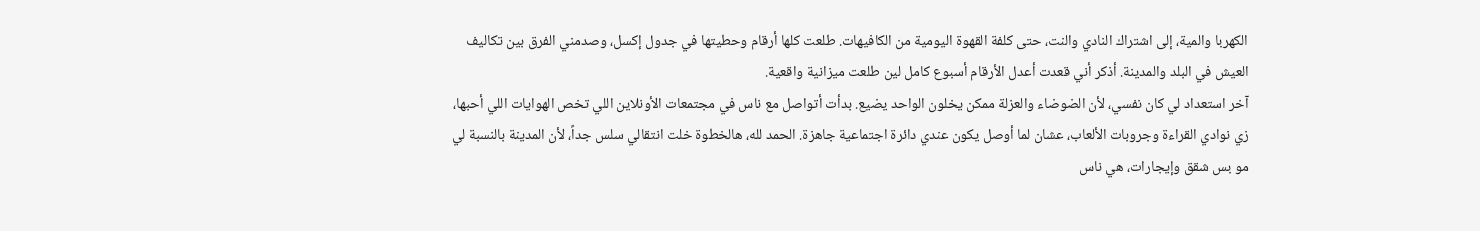الكهربا والمية، إلى اشتراك النادي والنت، حتى كلفة القهوة اليومية من الكافيهات. طلعت كلها أرقام وحطيتها في جدول إكسل، وصدمني الفرق بين تكاليف العيش في البلد والمدينة. أذكر أني قعدت أعدل الأرقام أسبوع كامل لين طلعت ميزانية واقعية.
آخر استعداد لي كان نفسي، لأن الضوضاء والعزلة ممكن يخلون الواحد يضيع. بدأت أتواصل مع ناس في مجتمعات الأونلاين اللي تخص الهوايات اللي أحبها، زي نوادي القراءة وجروبات الألعاب، عشان لما أوصل يكون عندي دائرة اجتماعية جاهزة. الحمد لله، هالخطوة خلت انتقالي سلس جداً، لأن المدينة بالنسبة لي مو بس شقق وإيجارات، هي ناس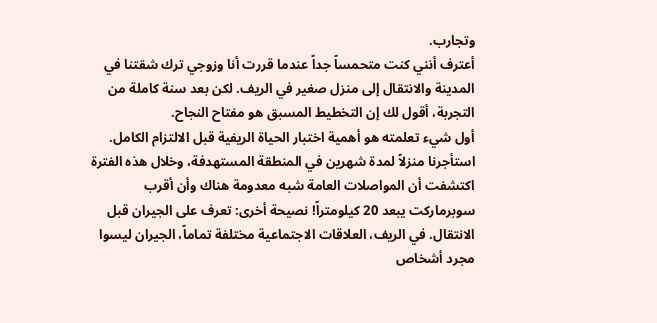وتجارب.
أعترف أنني كنت متحمساً جداً عندما قررت أنا وزوجي ترك شقتنا في المدينة والانتقال إلى منزل صغير في الريف. لكن بعد سنة كاملة من التجربة، أقول لك إن التخطيط المسبق هو مفتاح النجاح.
أول شيء تعلمته هو أهمية اختبار الحياة الريفية قبل الالتزام الكامل. استأجرنا منزلاً لمدة شهرين في المنطقة المستهدفة، وخلال هذه الفترة اكتشفت أن المواصلات العامة شبه معدومة هناك وأن أقرب سوبرماركت يبعد 20 كيلومتراً! نصيحة أخرى: تعرف على الجيران قبل الانتقال. في الريف، العلاقات الاجتماعية مختلفة تماماً، الجيران ليسوا مجرد أشخاص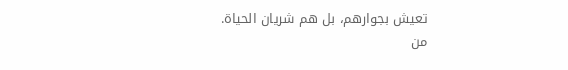تعيش بجوارهم، بل هم شريان الحياة.
من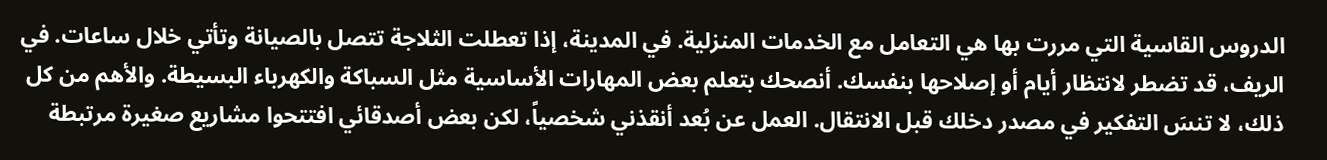الدروس القاسية التي مررت بها هي التعامل مع الخدمات المنزلية. في المدينة، إذا تعطلت الثلاجة تتصل بالصيانة وتأتي خلال ساعات. في الريف، قد تضطر لانتظار أيام أو إصلاحها بنفسك. أنصحك بتعلم بعض المهارات الأساسية مثل السباكة والكهرباء البسيطة. والأهم من كل ذلك، لا تنسَ التفكير في مصدر دخلك قبل الانتقال. العمل عن بُعد أنقذني شخصياً، لكن بعض أصدقائي افتتحوا مشاريع صغيرة مرتبطة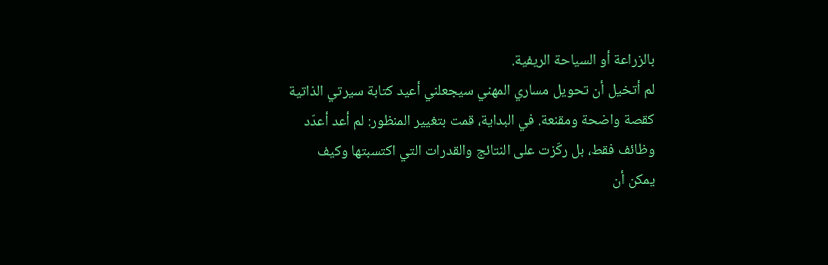بالزراعة أو السياحة الريفية.
لم أتخيل أن تحويل مساري المهني سيجعلني أعيد كتابة سيرتي الذاتية كقصة واضحة ومقنعة. في البداية، قمت بتغيير المنظور: لم أعد أعدّد وظائف فقط، بل ركّزت على النتائج والقدرات التي اكتسبتها وكيف يمكن أن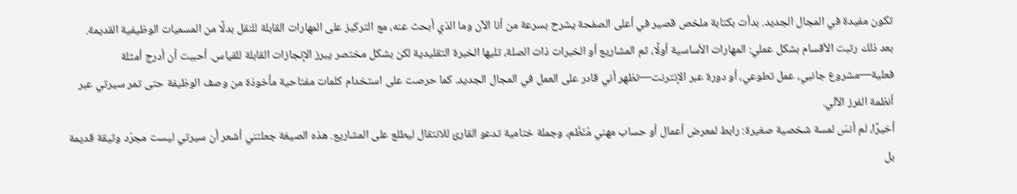تكون مفيدة في المجال الجديد. بدأت بكتابة ملخص قصير في أعلى الصفحة يشرح بسرعة من أنا الآن وما الذي أبحث عنه، مع التركيز على المهارات القابلة للنقل بدلًا من المسميات الوظيفية القديمة.
بعد ذلك رتبت الأقسام بشكل عملي: المهارات الأساسية أولًا، ثم المشاريع أو الخبرات ذات الصلة، تليها الخبرة التقليدية لكن بشكل مختصر يبرز الإنجازات القابلة للقياس. أحببت أن أدرج أمثلة فعلية—مشروع جانبي، عمل تطوعي، أو دورة عبر الإنترنت—تظهر أني قادر على العمل في المجال الجديد. كما حرصت على استخدام كلمات مفتاحية مأخوذة من وصف الوظيفة حتى تمر سيرتي عبر أنظمة الفرز الآلي.
أخيرًا، لم أنسَ لمسة شخصية صغيرة: رابط لمعرض أعمال أو حساب مهني مُنَظّم، وجملة ختامية تدعو القارئ للانتقال ليطلع على المشاريع. هذه الصيغة جعلتني أشعر أن سيرتي ليست مجرّد وثيقة قديمة بل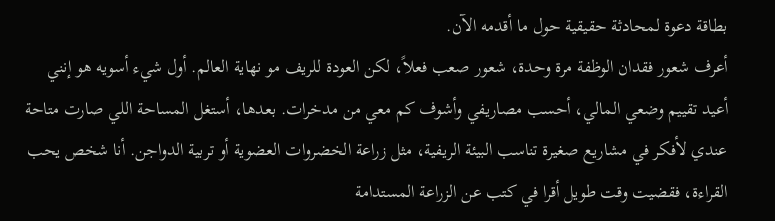بطاقة دعوة لمحادثة حقيقية حول ما أقدمه الآن.
أعرف شعور فقدان الوظفة مرة وحدة، شعور صعب فعلاً، لكن العودة للريف مو نهاية العالم. أول شيء أسويه هو إنني أعيد تقييم وضعي المالي، أحسب مصاريفي وأشوف كم معي من مدخرات. بعدها، أستغل المساحة اللي صارت متاحة عندي لأفكر في مشاريع صغيرة تناسب البيئة الريفية، مثل زراعة الخضروات العضوية أو تربية الدواجن. أنا شخص يحب القراءة، فقضيت وقت طويل أقرا في كتب عن الزراعة المستدامة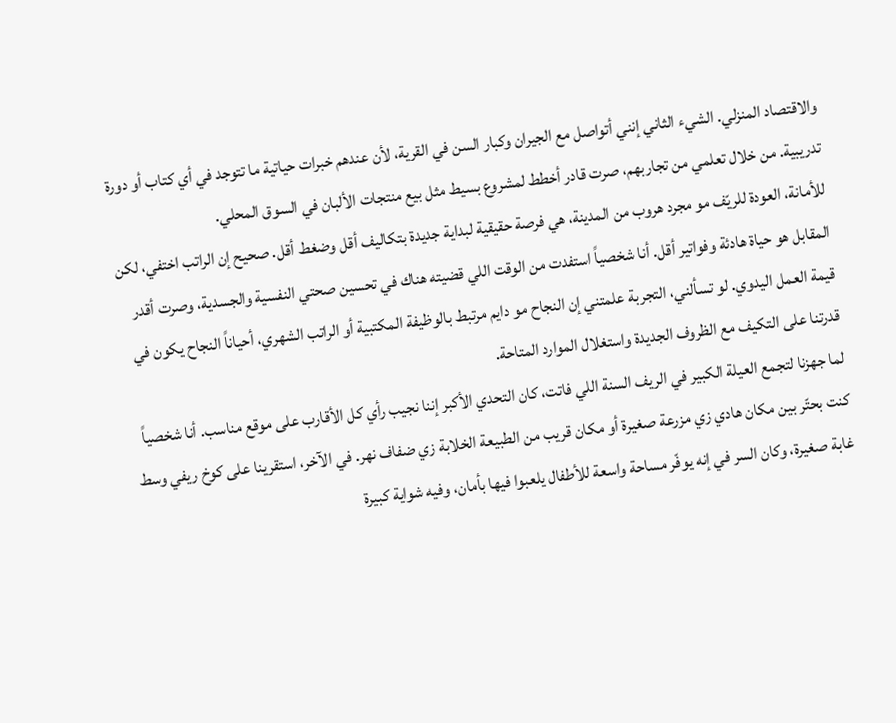والاقتصاد المنزلي. الشيء الثاني إنني أتواصل مع الجيران وكبار السن في القرية، لأن عندهم خبرات حياتية ما تتوجد في أي كتاب أو دورة تدريبية. من خلال تعلمي من تجاربهم، صرت قادر أخطط لمشروع بسيط مثل بيع منتجات الألبان في السوق المحلي.
للأمانة، العودة للريّف مو مجرد هروب من المدينة، هي فرصة حقيقية لبداية جديدة بتكاليف أقل وضغط أقل. صحيح إن الراتب اختفي، لكن المقابل هو حياة هادئة وفواتير أقل. أنا شخصياً استفدت من الوقت اللي قضيته هناك في تحسين صحتي النفسية والجسدية، وصرت أقدر قيمة العمل اليدوي. لو تسألني، التجربة علمتني إن النجاح مو دايم مرتبط بالوظيفة المكتبية أو الراتب الشهري، أحياناً النجاح يكون في قدرتنا على التكيف مع الظروف الجديدة واستغلال الموارد المتاحة.
لما جهزنا لتجمع العيلة الكبير في الريف السنة اللي فاتت، كان التحدي الأكبر إننا نجيب رأي كل الأقارب على موقع مناسب. أنا شخصياً كنت بحتّر بين مكان هادي زي مزرعة صغيرة أو مكان قريب من الطبيعة الخلابة زي ضفاف نهر. في الآخر، استقرينا على كوخ ريفي وسط غابة صغيرة، وكان السر في إنه يوفّر مساحة واسعة للأطفال يلعبوا فيها بأمان، وفيه شواية كبيرة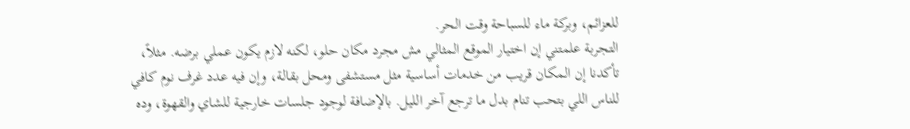للعزائم، وبركة ماء للسباحة وقت الحر.
التجربة علمتني إن اختيار الموقع المثالي مش مجرد مكان حلو، لكنه لازم يكون عملي برضه. مثلاً، تأكدنا إن المكان قريب من خدمات أساسية مثل مستشفى ومحل بقالة، وإن فيه عدد غرف نوم كافي للناس اللي بتحب تنام بدل ما ترجع آخر الليل. بالإضافة لوجود جلسات خارجية للشاي والقهوة، وده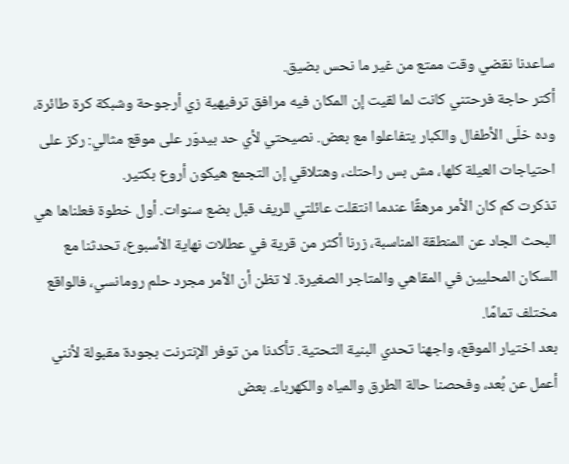ساعدنا نقضي وقت ممتع من غير ما نحس بضيق.
أكتر حاجة فرحتني كانت لما لقيت إن المكان فيه مرافق ترفيهية زي أرجوحة وشبكة كرة طائرة، وده خلّى الأطفال والكبار يتفاعلوا مع بعض. نصيحتي لأي حد بيدوّر على موقع مثالي: ركز على احتياجات العيلة كلها، مش بس راحتك، وهتلاقي إن التجمع هيكون أروع بكتير.
تذكرت كم كان الأمر مرهقًا عندما انتقلت عائلتي للريف قبل بضع سنوات. أول خطوة فعلناها هي البحث الجاد عن المنطقة المناسبة، زرنا أكثر من قرية في عطلات نهاية الأسبوع، تحدثنا مع السكان المحليين في المقاهي والمتاجر الصغيرة. لا تظن أن الأمر مجرد حلم رومانسي، فالواقع مختلف تمامًا.
بعد اختيار الموقع، واجهنا تحدي البنية التحتية. تأكدنا من توفر الإنترنت بجودة مقبولة لأنني أعمل عن بُعد، وفحصنا حالة الطرق والمياه والكهرباء. بعض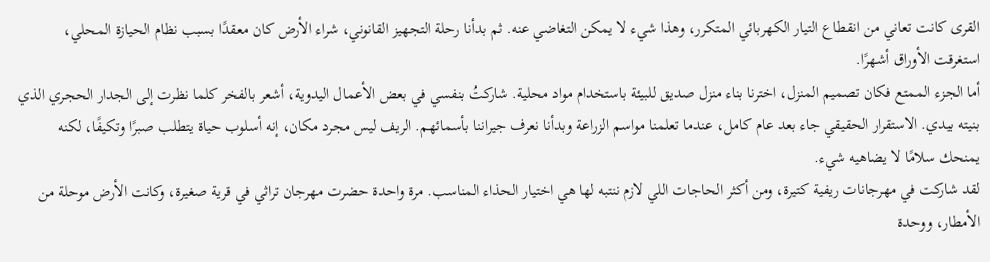القرى كانت تعاني من انقطاع التيار الكهربائي المتكرر، وهذا شيء لا يمكن التغاضي عنه. ثم بدأنا رحلة التجهيز القانوني، شراء الأرض كان معقدًا بسبب نظام الحيازة المحلي، استغرقت الأوراق أشهرًا.
أما الجزء الممتع فكان تصميم المنزل، اخترنا بناء منزل صديق للبيئة باستخدام مواد محلية. شاركتُ بنفسي في بعض الأعمال اليدوية، أشعر بالفخر كلما نظرت إلى الجدار الحجري الذي بنيته بيدي. الاستقرار الحقيقي جاء بعد عام كامل، عندما تعلمنا مواسم الزراعة وبدأنا نعرف جيراننا بأسمائهم. الريف ليس مجرد مكان، إنه أسلوب حياة يتطلب صبرًا وتكيفًا، لكنه يمنحك سلامًا لا يضاهيه شيء.
لقد شاركت في مهرجانات ريفية كتيرة، ومن أكثر الحاجات اللي لازم ننتبه لها هي اختيار الحذاء المناسب. مرة واحدة حضرت مهرجان تراثي في قرية صغيرة، وكانت الأرض موحلة من الأمطار، ووحدة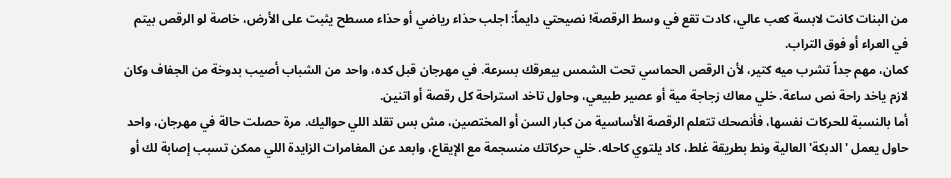من البنات كانت لابسة كعب عالي، كادت تقع في وسط الرقصة! نصيحتي دايماً: اجلب حذاء رياضي أو حذاء مسطح يثبت على الأرض، خاصة لو الرقص بيتم في العراء أو فوق التراب.
كمان، مهم جداً تشرب ميه كتير، لأن الرقص الحماسي تحت الشمس بيعرقك بسرعة. في مهرجان قبل كده، واحد من الشباب أصيب بدوخة من الجفاف وكان لازم ياخد راحة نص ساعة. خلي معاك زجاجة مية أو عصير طبيعي، وحاول تاخد استراحة كل رقصة أو اتنين.
أما بالنسبة للحركات نفسها، فأنصحك تتعلم الرقصة الأساسية من كبار السن أو المختصين، مش بس تقلد اللي حواليك. مرة حصلت حالة في مهرجان، واحد حاول يعمل 'الدبكة' العالية ونط بطريقة غلط، كاد يلتوي كاحله. خلي حركاتك منسجمة مع الإيقاع، وابعد عن المغامرات الزايدة اللي ممكن تسبب إصابة لك أو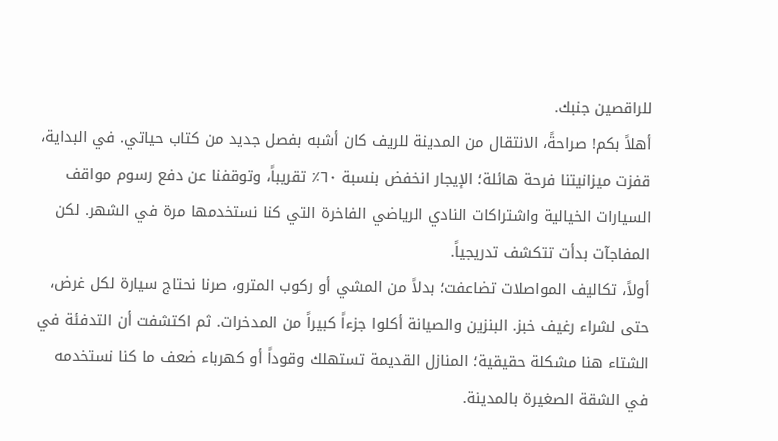للراقصين جنبك.
أهلاً بكم! صراحةً، الانتقال من المدينة للريف كان أشبه بفصل جديد من كتاب حياتي. في البداية، قفزت ميزانيتنا فرحة هائلة؛ الإيجار انخفض بنسبة ٦٠٪ تقريباً، وتوقفنا عن دفع رسوم مواقف السيارات الخيالية واشتراكات النادي الرياضي الفاخرة التي كنا نستخدمها مرة في الشهر. لكن المفاجآت بدأت تتكشف تدريجياً.
أولاً، تكاليف المواصلات تضاعفت؛ بدلاً من المشي أو ركوب المترو، صرنا نحتاج سيارة لكل غرض، حتى لشراء رغيف خبز. البنزين والصيانة أكلوا جزءاً كبيراً من المدخرات. ثم اكتشفت أن التدفئة في الشتاء هنا مشكلة حقيقية؛ المنازل القديمة تستهلك وقوداً أو كهرباء ضعف ما كنا نستخدمه في الشقة الصغيرة بالمدينة.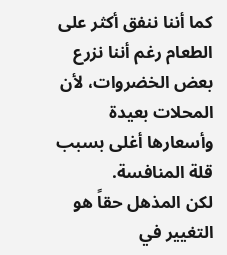كما أننا ننفق أكثر على الطعام رغم أننا نزرع بعض الخضروات، لأن المحلات بعيدة وأسعارها أغلى بسبب قلة المنافسة.
لكن المذهل حقاً هو التغيير في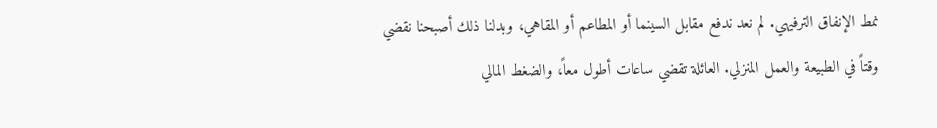نمط الإنفاق الترفيهي. لم نعد ندفع مقابل السينما أو المطاعم أو المقاهي، وبدلنا ذلك أصبحنا نقضي وقتاً في الطبيعة والعمل المنزلي. العائلة تقضي ساعات أطول معاً، والضغط المالي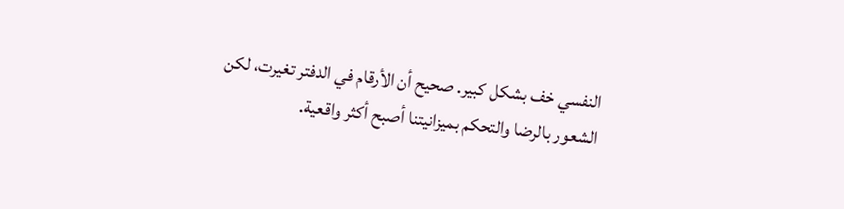النفسي خف بشكل كبير. صحيح أن الأرقام في الدفتر تغيرت، لكن الشعور بالرضا والتحكم بميزانيتنا أصبح أكثر واقعية.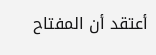أعتقد أن المفتاح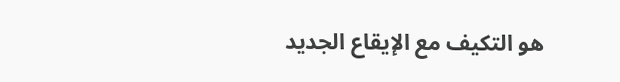هو التكيف مع الإيقاع الجديد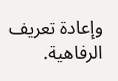وإعادة تعريف الرفاهية.